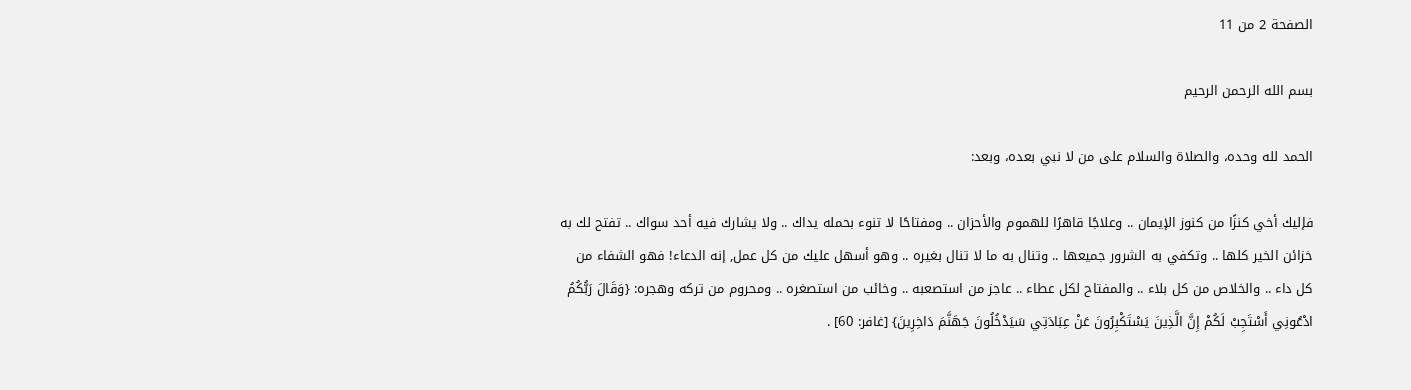الصفحة 2 من 11

بسم الله الرحمن الرحيم

الحمد لله وحده، والصلاة والسلام على من لا نبي بعده، وبعد:

فإليك أخي كنزًا من كنوز الإيمان .. وعلاجًا قاهرًا للهموم والأحزان .. ومفتاحًا لا تنوء بحمله يداك .. ولا يشارك فيه أحد سواك .. تفتح لك به خزائن الخير كلها .. وتكفي به الشرور جميعها .. وتنال به ما لا تنال بغيره .. وهو أسهل عليك من كل عمل, إنه الدعاء! فهو الشفاء من كل داء .. والخلاص من كل بلاء .. والمفتاح لكل عطاء .. عاجز من استصعبه .. وخائب من استصغره .. ومحروم من تركه وهجره: {وَقَالَ رَبُّكُمُ ادْعُونِي أَسْتَجِبْ لَكُمْ إِنَّ الَّذِينَ يَسْتَكْبِرُونَ عَنْ عِبَادَتِي سَيَدْخُلُونَ جَهَنَّمَ دَاخِرِينَ} [غافر: 60] .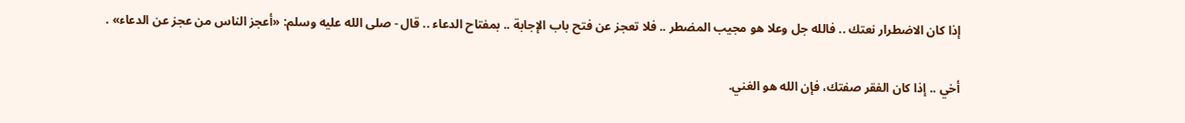إذا كان الاضطرار نعتك .. فالله جل وعلا هو مجيب المضطر .. فلا تعجز عن فتح باب الإجابة .. بمفتاح الدعاء .. قال - صلى الله عليه وسلم: «أعجز الناس من عجز عن الدعاء» .

أخي .. إذا كان الفقر صفتك، فإن الله هو الغني.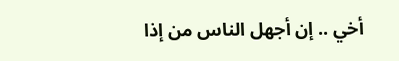أخي .. إن أجهل الناس من إذا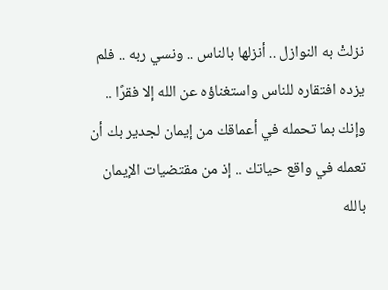نزلتْ به النوازل .. أنزلها بالناس .. ونسي ربه .. فلم يزده افتقاره للناس واستغناؤه عن الله إلا فقرًا .. وإنك بما تحمله في أعماقك من إيمان لجدير بك أن تعمله في واقع حياتك .. إذ من مقتضيات الإيمان بالله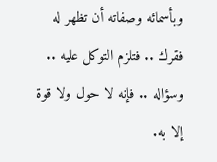وبأسمائه وصفاته أن تظهر له فقرك .. فتلزم التوكل عليه .. وسؤاله .. فإنه لا حول ولا قوة إلا به.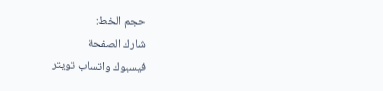حجم الخط:
شارك الصفحة
فيسبوك واتساب تويتر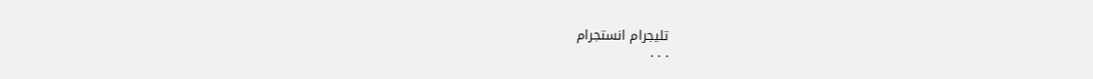تليجرام انستجرام
. . .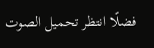فضلًا انتظر تحميل الصوت